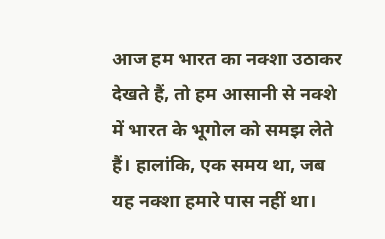आज हम भारत का नक्शा उठाकर देखते हैं, तो हम आसानी से नक्शे में भारत के भूगोल को समझ लेते हैं। हालांकि, एक समय था, जब यह नक्शा हमारे पास नहीं था।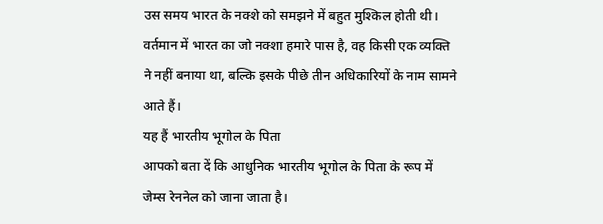उस समय भारत के नक्शे को समझने में बहुत मुश्किल होती थी। वर्तमान में भारत का जो नक्शा हमारे पास है, वह किसी एक व्यक्ति ने नहीं बनाया था, बल्कि इसके पीछे तीन अधिकारियों के नाम सामने आते हैं।
यह हैं भारतीय भूगोल के पिता
आपको बता दें कि आधुनिक भारतीय भूगोल के पिता के रूप में जेम्स रेननेल को जाना जाता है।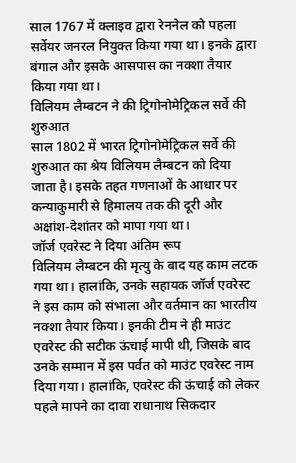साल 1767 में क्लाइव द्वारा रेननेल को पहला सर्वेयर जनरल नियुक्त किया गया था। इनके द्वारा बंगाल और इसके आसपास का नक्शा तैयार किया गया था।
विलियम लैम्बटन ने की ट्रिगोनोमेट्रिकल सर्वे की शुरुआत
साल 1802 में भारत ट्रिगोनोमेट्रिकल सर्वे की शुरुआत का श्रेय विलियम लैम्बटन को दिया जाता है। इसके तहत गणनाओं के आधार पर कन्याकुमारी से हिमालय तक की दूरी और अक्षांश-देशांतर को मापा गया था।
जॉर्ज एवरेस्ट ने दिया अंतिम रूप
विलियम लैम्बटन की मृत्यु के बाद यह काम लटक गया था। हालांकि, उनके सहायक जॉर्ज एवरेस्ट ने इस काम को संभाला और वर्तमान का भारतीय नक्शा तैयार किया। इनकी टीम ने ही माउंट एवरेस्ट की सटीक ऊंचाई मापी थी, जिसके बाद उनके सम्मान में इस पर्वत को माउंट एवरेस्ट नाम दिया गया। हालांकि, एवरेस्ट की ऊंचाई को लेकर पहले मापने का दावा राधानाथ सिकदार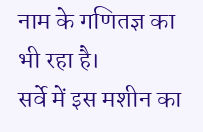नाम के गणितज्ञ का भी रहा है।
सर्वे में इस मशीन का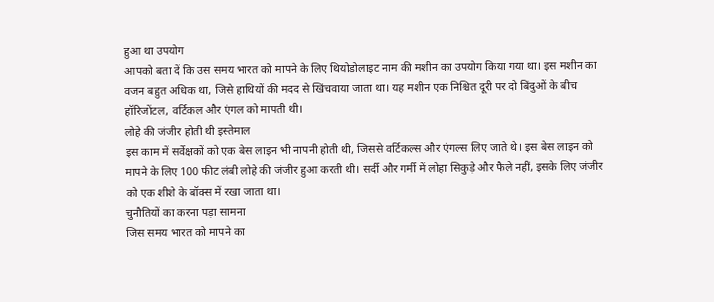हुआ था उपयोग
आपको बता दें कि उस समय भारत को मापने के लिए थियोडोलाइट नाम की मशीन का उपयोग किया गया था। इस मशीन का वजन बहुत अधिक था, जिसे हाथियों की मदद से खिंचवाया जाता था। यह मशीन एक निश्चित दूरी पर दो बिंदुओं के बीच हॉरिजोंटल, वर्टिकल और एंगल को मापती थी।
लोहे की जंजीर होती थी इस्तेमाल
इस काम में सर्वेक्षकों को एक बेस लाइन भी नापनी होती थी, जिससे वर्टिकल्स और एंगल्स लिए जाते थे। इस बेस लाइन को मापने के लिए 100 फीट लंबी लोहे की जंजीर हुआ करती थी। सर्दी और गर्मी में लोहा सिकुड़े और फैले नहीं, इसके लिए जंजीर को एक शीशे के बॉक्स में रखा जाता था।
चुनौतियों का करना पड़ा सामना
जिस समय भारत को मापने का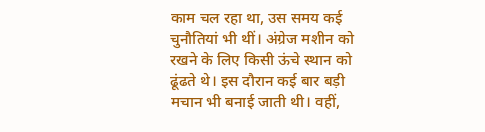काम चल रहा था, उस समय कई चुनौतियां भी थीं। अंग्रेज मशीन को रखने के लिए किसी ऊंचे स्थान को ढूंढते थे। इस दौरान कई बार बड़ी मचान भी बनाई जाती थी। वहीं,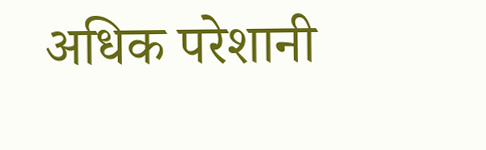अधिक परेशानी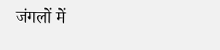जंगलों में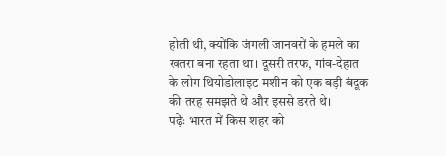होती थी, क्योंकि जंगली जानवरों के हमले का खतरा बना रहता था। दूसरी तरफ, गांव-देहात के लोग थियोडोलाइट मशीन को एक बड़ी बंदूक की तरह समझते थे और इससे डरते थे।
पढ़ेःं भारत में किस शहर को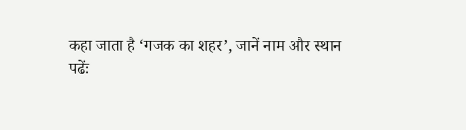कहा जाता है ‘गजक का शहर’, जानें नाम और स्थान
पढेंः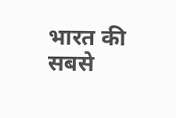भारत की सबसे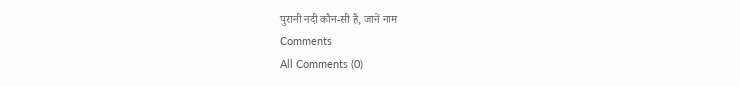पुरानी नदी कौन-सी है, जानें नाम
Comments
All Comments (0)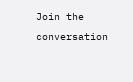Join the conversation